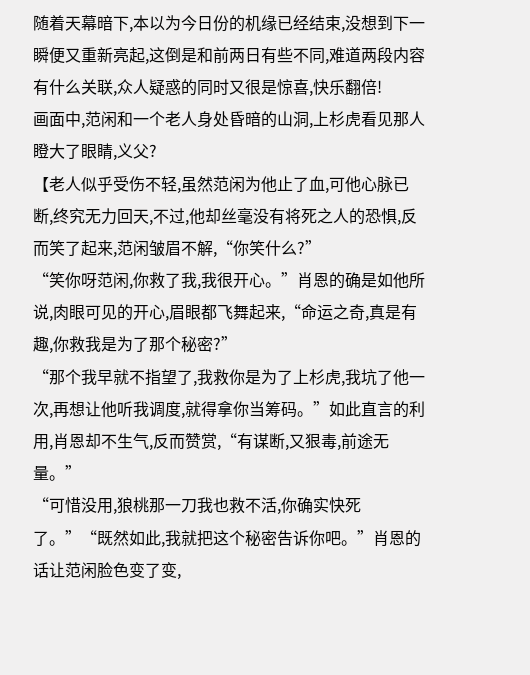随着天幕暗下,本以为今日份的机缘已经结束,没想到下一瞬便又重新亮起,这倒是和前两日有些不同,难道两段内容有什么关联,众人疑惑的同时又很是惊喜,快乐翻倍!
画面中,范闲和一个老人身处昏暗的山洞,上杉虎看见那人瞪大了眼睛,义父?
【老人似乎受伤不轻,虽然范闲为他止了血,可他心脉已断,终究无力回天,不过,他却丝毫没有将死之人的恐惧,反而笑了起来,范闲皱眉不解,“你笑什么?”
“笑你呀范闲,你救了我,我很开心。”肖恩的确是如他所说,肉眼可见的开心,眉眼都飞舞起来,“命运之奇,真是有趣,你救我是为了那个秘密?”
“那个我早就不指望了,我救你是为了上杉虎,我坑了他一次,再想让他听我调度,就得拿你当筹码。”如此直言的利用,肖恩却不生气,反而赞赏,“有谋断,又狠毒,前途无量。”
“可惜没用,狼桃那一刀我也救不活,你确实快死了。”“既然如此,我就把这个秘密告诉你吧。”肖恩的话让范闲脸色变了变,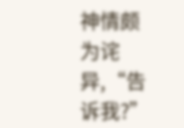神情颇为诧异,“告诉我?”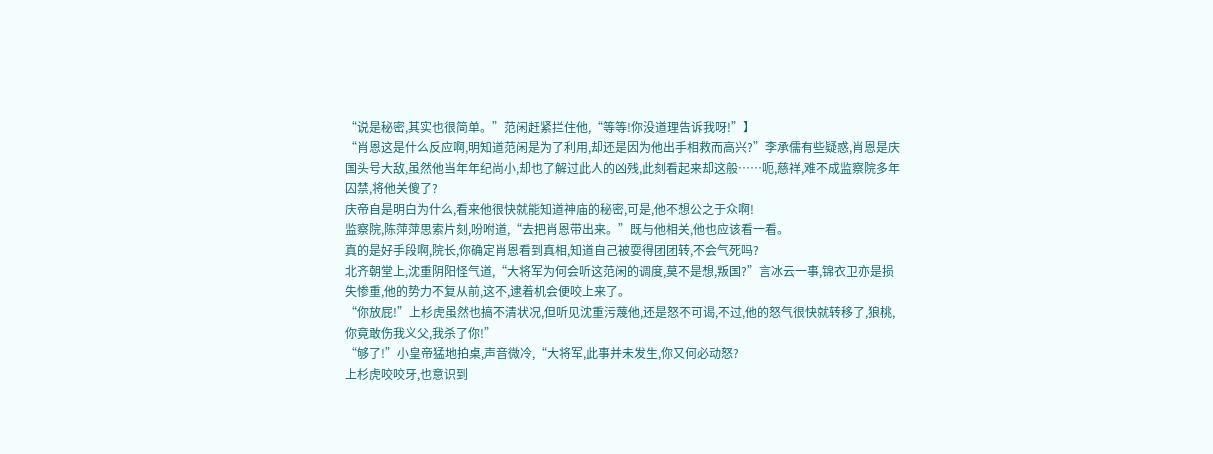“说是秘密,其实也很简单。”范闲赶紧拦住他,“等等!你没道理告诉我呀!”】
“肖恩这是什么反应啊,明知道范闲是为了利用,却还是因为他出手相救而高兴?”李承儒有些疑惑,肖恩是庆国头号大敌,虽然他当年年纪尚小,却也了解过此人的凶残,此刻看起来却这般……呃,慈祥,难不成监察院多年囚禁,将他关傻了?
庆帝自是明白为什么,看来他很快就能知道神庙的秘密,可是,他不想公之于众啊!
监察院,陈萍萍思索片刻,吩咐道,“去把肖恩带出来。”既与他相关,他也应该看一看。
真的是好手段啊,院长,你确定肖恩看到真相,知道自己被耍得团团转,不会气死吗?
北齐朝堂上,沈重阴阳怪气道,“大将军为何会听这范闲的调度,莫不是想,叛国?”言冰云一事,锦衣卫亦是损失惨重,他的势力不复从前,这不,逮着机会便咬上来了。
“你放屁!”上杉虎虽然也搞不清状况,但听见沈重污蔑他,还是怒不可谒,不过,他的怒气很快就转移了,狼桃,你竟敢伤我义父,我杀了你!”
“够了!”小皇帝猛地拍桌,声音微冷,“大将军,此事并未发生,你又何必动怒?
上杉虎咬咬牙,也意识到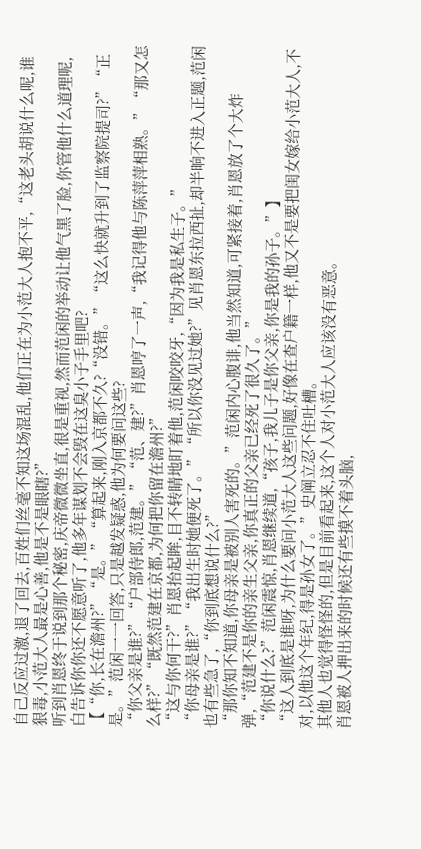自己反应过激,退了回去,百姓们丝毫不知这场混乱,他们正在为小范大人抱不平,“这老头胡说什么呢,谁狠毒,小范大人最是心善,他是不是眼瞎?”
听到肖恩终于说到那个秘密,庆帝微微坐直,很是重视,然而范闲的举动让他气黑了脸,你管他什么道理呢,白告诉你你还不愿意听了,他多年谋划不会毁在这臭小子手里吧?
【“你,长在澹州?”“是。”“算起来,刚入京都不久?“没错。”“这么快就升到了监察院提司?”“正是。”范闲一一回答,只是越发疑惑,他为何要问这些?
“你父亲是谁?”“户部侍郎,范建。”“范、建?”肖恩哼了一声,“我记得他与陈萍萍相熟。”“那又怎么样?”“既然范建在京都,为何把你留在澹州?”
“这与你何干?”肖恩抬起眸,目不转睛地盯着他,范闲咬咬牙,“因为我是私生子。”
“你母亲是谁?”“我出生时她便死了。”“所以你没见过她?”见肖恩东拉西扯,却半晌不进入正题,范闲也有些急了,“你到底想说什么?”
“那你知不知道,你母亲是被别人害死的。”范闲内心腹诽,他当然知道,可紧接着,肖恩放了个大炸弹,“范建不是你的亲生父亲,你真正的父亲已经死了很久了。”
“你说什么?”范闲震惊,肖恩继续道,“孩子,我儿子是你父亲,你是我的孙子。”】
“这人到底是谁呀,为什么要问小范大人这些问题,好像在查户籍一样,他又不是要把闺女嫁给小范大人,不对,以他这个年纪,得是孙女了。”史阐立忍不住吐槽。
其他人也觉得怪怪的,但是目前看起来,这个人对小范大人应该没有恶意。
肖恩被人押出来的时候还有些摸不着头脑,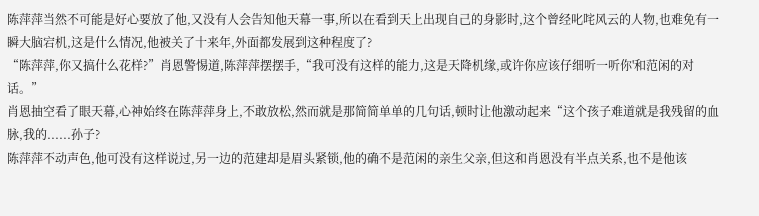陈萍萍当然不可能是好心要放了他,又没有人会告知他天幕一事,所以在看到天上出现自己的身影时,这个曾经叱咤风云的人物,也难免有一瞬大脑宕机,这是什么情况,他被关了十来年,外面都发展到这种程度了?
“陈萍萍,你又搞什么花样?”肖恩警惕道,陈萍萍摆摆手,“我可没有这样的能力,这是天降机缘,或许你应该仔细听一听你'和范闲的对话。”
肖恩抽空看了眼天幕,心神始终在陈萍萍身上,不敢放松,然而就是那简简单单的几句话,顿时让他激动起来“这个孩子难道就是我残留的血脉,我的......孙子?
陈萍萍不动声色,他可没有这样说过,另一边的范建却是眉头紧锁,他的确不是范闲的亲生父亲,但这和肖恩没有半点关系,也不是他该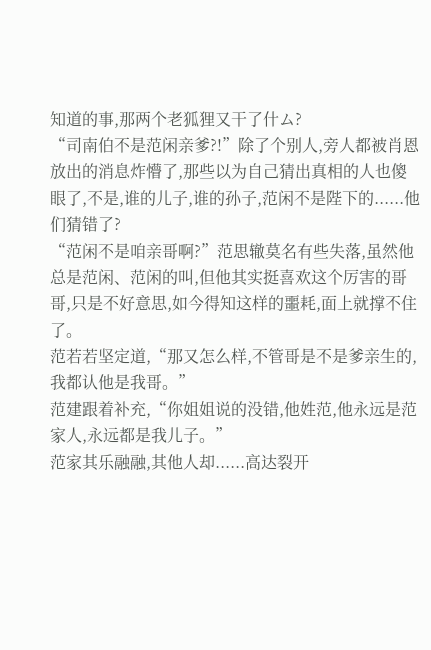知道的事,那两个老狐狸又干了什ム?
“司南伯不是范闲亲爹?!”除了个别人,旁人都被肖恩放出的消息炸懵了,那些以为自己猜出真相的人也傻眼了,不是,谁的儿子,谁的孙子,范闲不是陛下的......他们猜错了?
“范闲不是咱亲哥啊?”范思辙莫名有些失落,虽然他总是范闲、范闲的叫,但他其实挺喜欢这个厉害的哥哥,只是不好意思,如今得知这样的噩耗,面上就撑不住了。
范若若坚定道,“那又怎么样,不管哥是不是爹亲生的,我都认他是我哥。”
范建跟着补充,“你姐姐说的没错,他姓范,他永远是范家人,永远都是我儿子。”
范家其乐融融,其他人却......高达裂开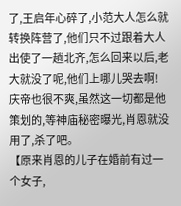了,王启年心碎了,小范大人怎么就转换阵营了,他们只不过跟着大人出使了一趟北齐,怎么回来以后,老大就没了呢,他们上哪儿哭去啊!
庆帝也很不爽,虽然这一切都是他策划的,等神庙秘密曝光,肖恩就没用了,杀了吧。
【原来肖恩的儿子在婚前有过一个女子,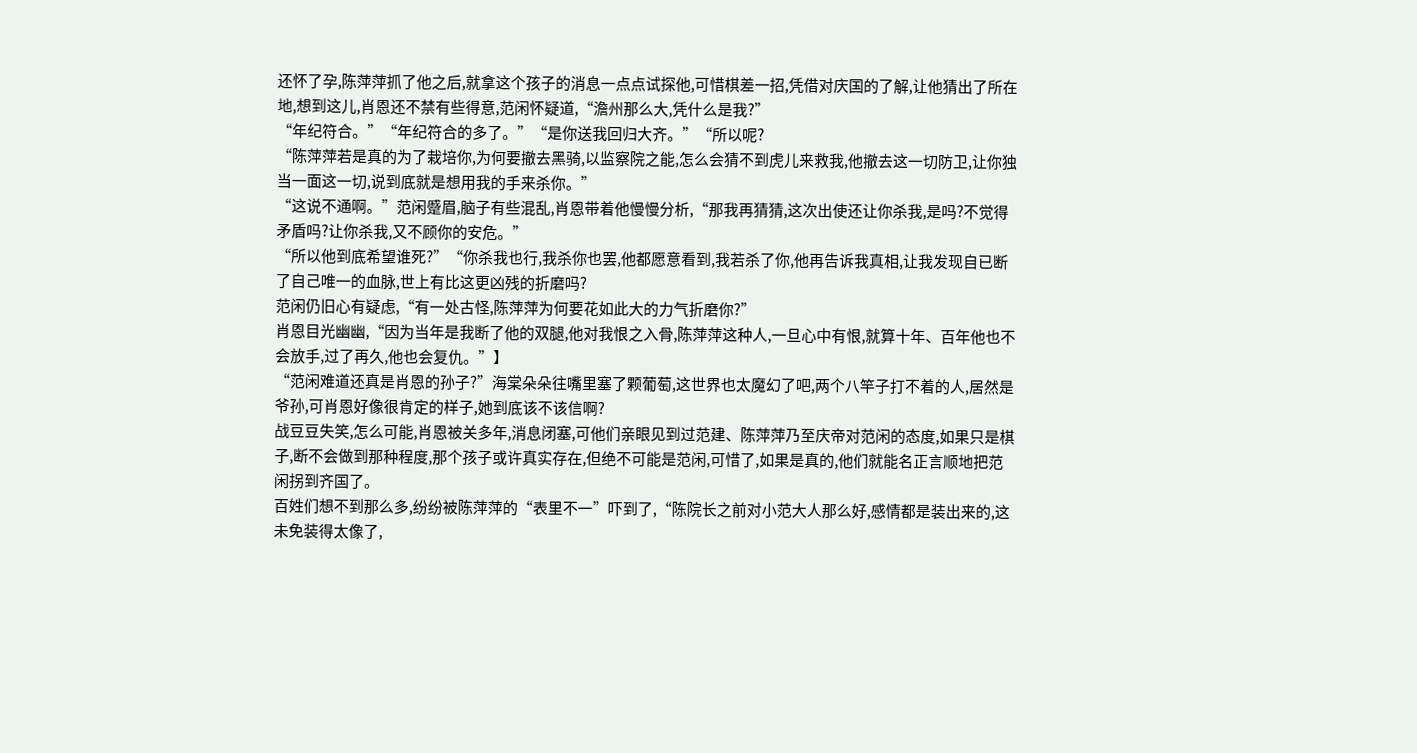还怀了孕,陈萍萍抓了他之后,就拿这个孩子的消息一点点试探他,可惜棋差一招,凭借对庆国的了解,让他猜出了所在地,想到这儿,肖恩还不禁有些得意,范闲怀疑道,“澹州那么大,凭什么是我?”
“年纪符合。”“年纪符合的多了。”“是你送我回归大齐。”“所以呢?
“陈萍萍若是真的为了栽培你,为何要撤去黑骑,以监察院之能,怎么会猜不到虎儿来救我,他撤去这一切防卫,让你独当一面这一切,说到底就是想用我的手来杀你。”
“这说不通啊。”范闲蹙眉,脑子有些混乱,肖恩带着他慢慢分析,“那我再猜猜,这次出使还让你杀我,是吗?不觉得矛盾吗?让你杀我,又不顾你的安危。”
“所以他到底希望谁死?”“你杀我也行,我杀你也罢,他都愿意看到,我若杀了你,他再告诉我真相,让我发现自已断了自己唯一的血脉,世上有比这更凶残的折磨吗?
范闲仍旧心有疑虑,“有一处古怪,陈萍萍为何要花如此大的力气折磨你?”
肖恩目光幽幽,“因为当年是我断了他的双腿,他对我恨之入骨,陈萍萍这种人,一旦心中有恨,就算十年、百年他也不会放手,过了再久,他也会复仇。”】
“范闲难道还真是肖恩的孙子?”海棠朵朵往嘴里塞了颗葡萄,这世界也太魔幻了吧,两个八竿子打不着的人,居然是爷孙,可肖恩好像很肯定的样子,她到底该不该信啊?
战豆豆失笑,怎么可能,肖恩被关多年,消息闭塞,可他们亲眼见到过范建、陈萍萍乃至庆帝对范闲的态度,如果只是棋子,断不会做到那种程度,那个孩子或许真实存在,但绝不可能是范闲,可惜了,如果是真的,他们就能名正言顺地把范闲拐到齐国了。
百姓们想不到那么多,纷纷被陈萍萍的“表里不一”吓到了,“陈院长之前对小范大人那么好,感情都是装出来的,这未免装得太像了,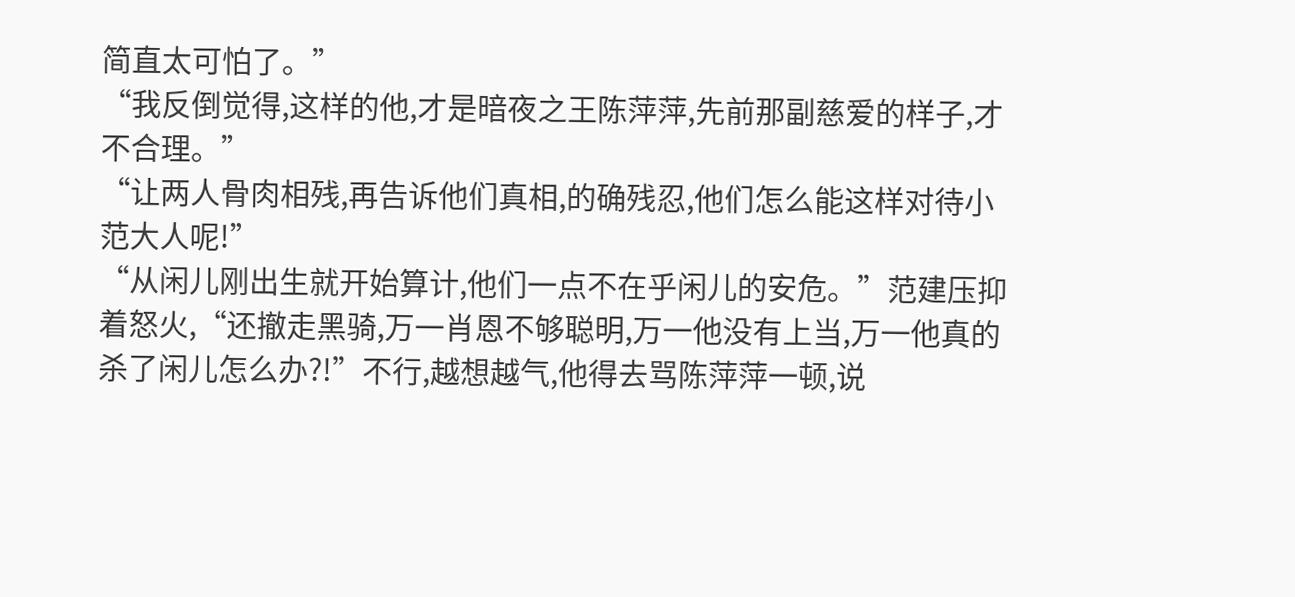简直太可怕了。”
“我反倒觉得,这样的他,才是暗夜之王陈萍萍,先前那副慈爱的样子,才不合理。”
“让两人骨肉相残,再告诉他们真相,的确残忍,他们怎么能这样对待小范大人呢!”
“从闲儿刚出生就开始算计,他们一点不在乎闲儿的安危。”范建压抑着怒火,“还撤走黑骑,万一肖恩不够聪明,万一他没有上当,万一他真的杀了闲儿怎么办?!”不行,越想越气,他得去骂陈萍萍一顿,说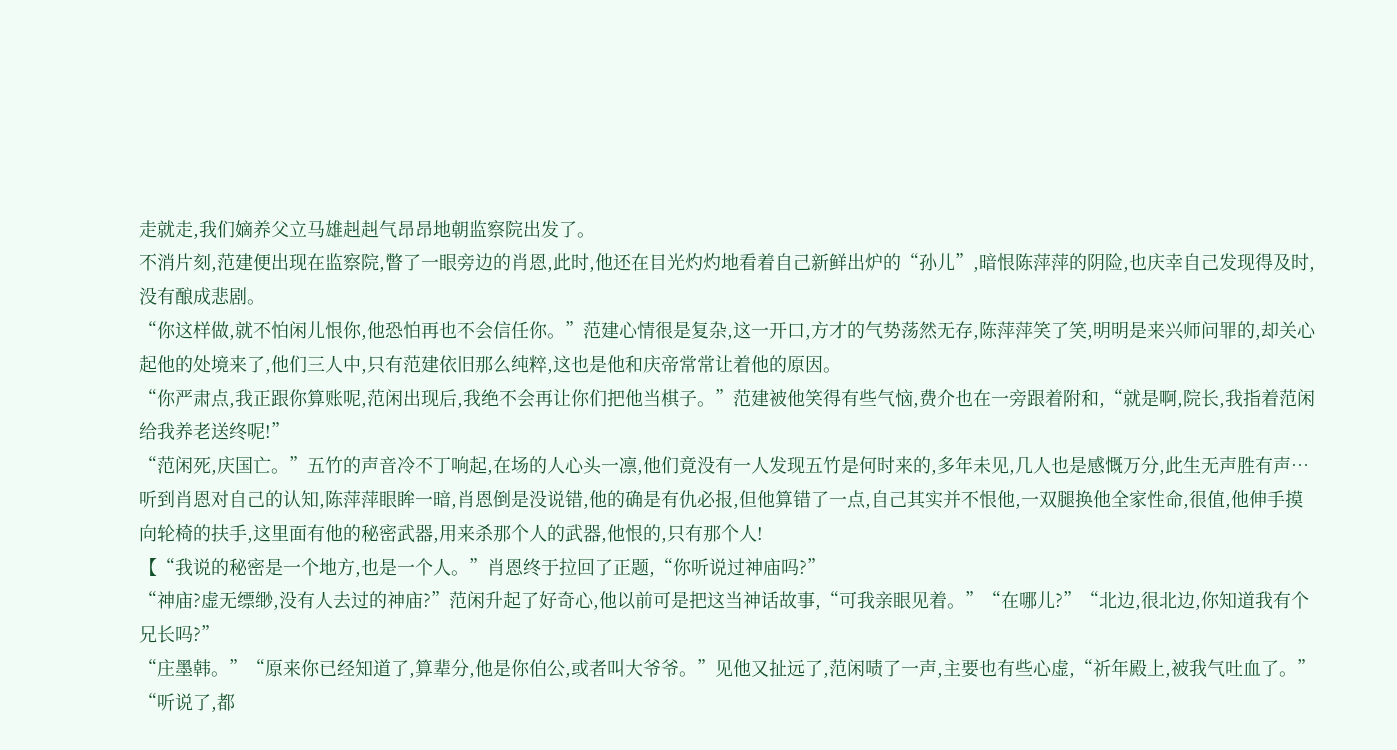走就走,我们嫡养父立马雄赳赳气昂昂地朝监察院出发了。
不消片刻,范建便出现在监察院,瞥了一眼旁边的肖恩,此时,他还在目光灼灼地看着自己新鲜出炉的“孙儿”,暗恨陈萍萍的阴险,也庆幸自己发现得及时,没有酿成悲剧。
“你这样做,就不怕闲儿恨你,他恐怕再也不会信任你。”范建心情很是复杂,这一开口,方才的气势荡然无存,陈萍萍笑了笑,明明是来兴师问罪的,却关心起他的处境来了,他们三人中,只有范建依旧那么纯粹,这也是他和庆帝常常让着他的原因。
“你严肃点,我正跟你算账呢,范闲出现后,我绝不会再让你们把他当棋子。”范建被他笑得有些气恼,费介也在一旁跟着附和,“就是啊,院长,我指着范闲给我养老送终呢!”
“范闲死,庆国亡。”五竹的声音冷不丁响起,在场的人心头一凛,他们竟没有一人发现五竹是何时来的,多年未见,几人也是感慨万分,此生无声胜有声…
听到肖恩对自己的认知,陈萍萍眼眸一暗,肖恩倒是没说错,他的确是有仇必报,但他算错了一点,自己其实并不恨他,一双腿换他全家性命,很值,他伸手摸向轮椅的扶手,这里面有他的秘密武器,用来杀那个人的武器,他恨的,只有那个人!
【“我说的秘密是一个地方,也是一个人。”肖恩终于拉回了正题,“你听说过神庙吗?”
“神庙?虚无缥缈,没有人去过的神庙?”范闲升起了好奇心,他以前可是把这当神话故事,“可我亲眼见着。”“在哪儿?”“北边,很北边,你知道我有个兄长吗?”
“庄墨韩。”“原来你已经知道了,算辈分,他是你伯公,或者叫大爷爷。”见他又扯远了,范闲啧了一声,主要也有些心虚,“祈年殿上,被我气吐血了。”
“听说了,都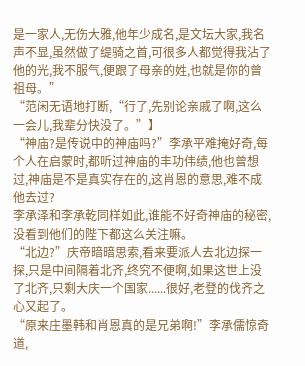是一家人,无伤大雅,他年少成名,是文坛大家,我名声不显,虽然做了缇骑之首,可很多人都觉得我沾了他的光,我不服气,便跟了母亲的姓,也就是你的曾祖母。”
“范闲无语地打断,“行了,先别论亲戚了啊,这么一会儿,我辈分快没了。”】
“神庙?是传说中的神庙吗?”李承平难掩好奇,每个人在启蒙时,都听过神庙的丰功伟绩,他也曾想过,神庙是不是真实存在的,这肖恩的意思,难不成他去过?
李承泽和李承乾同样如此,谁能不好奇神庙的秘密,没看到他们的陛下都这么关注嘛。
“北边?”庆帝暗暗思索,看来要派人去北边探一探,只是中间隔着北齐,终究不便啊,如果这世上没了北齐,只剩大庆一个国家......很好,老登的伐齐之心又起了。
“原来庄墨韩和肖恩真的是兄弟啊!”李承儒惊奇道,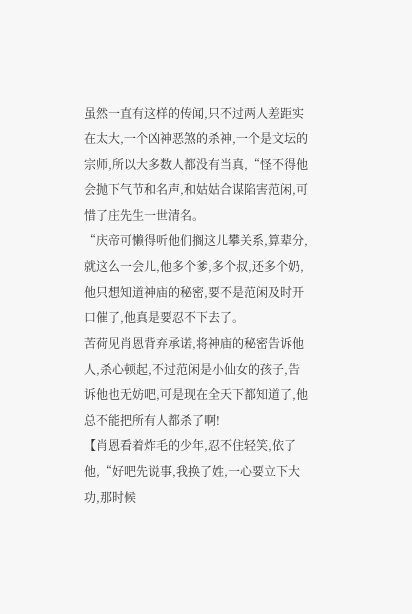虽然一直有这样的传闻,只不过两人差距实在太大,一个凶神恶煞的杀神,一个是文坛的宗师,所以大多数人都没有当真,“怪不得他会抛下气节和名声,和姑姑合谋陷害范闲,可惜了庄先生一世清名。
“庆帝可懒得听他们搁这儿攀关系,算辈分,就这么一会儿,他多个爹,多个叔,还多个奶,他只想知道神庙的秘密,要不是范闲及时开口催了,他真是要忍不下去了。
苦荷见肖恩背弃承诺,将神庙的秘密告诉他人,杀心顿起,不过范闲是小仙女的孩子,告诉他也无妨吧,可是现在全天下都知道了,他总不能把所有人都杀了啊!
【肖恩看着炸毛的少年,忍不住轻笑,依了他,“好吧先说事,我换了姓,一心要立下大功,那时候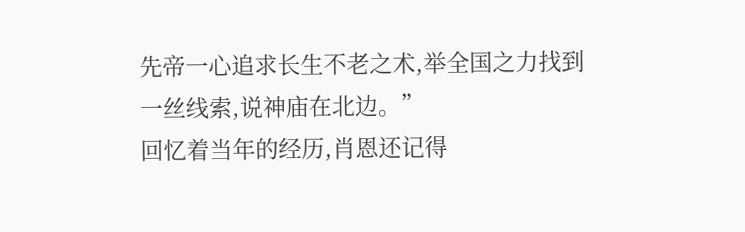先帝一心追求长生不老之术,举全国之力找到一丝线索,说神庙在北边。”
回忆着当年的经历,肖恩还记得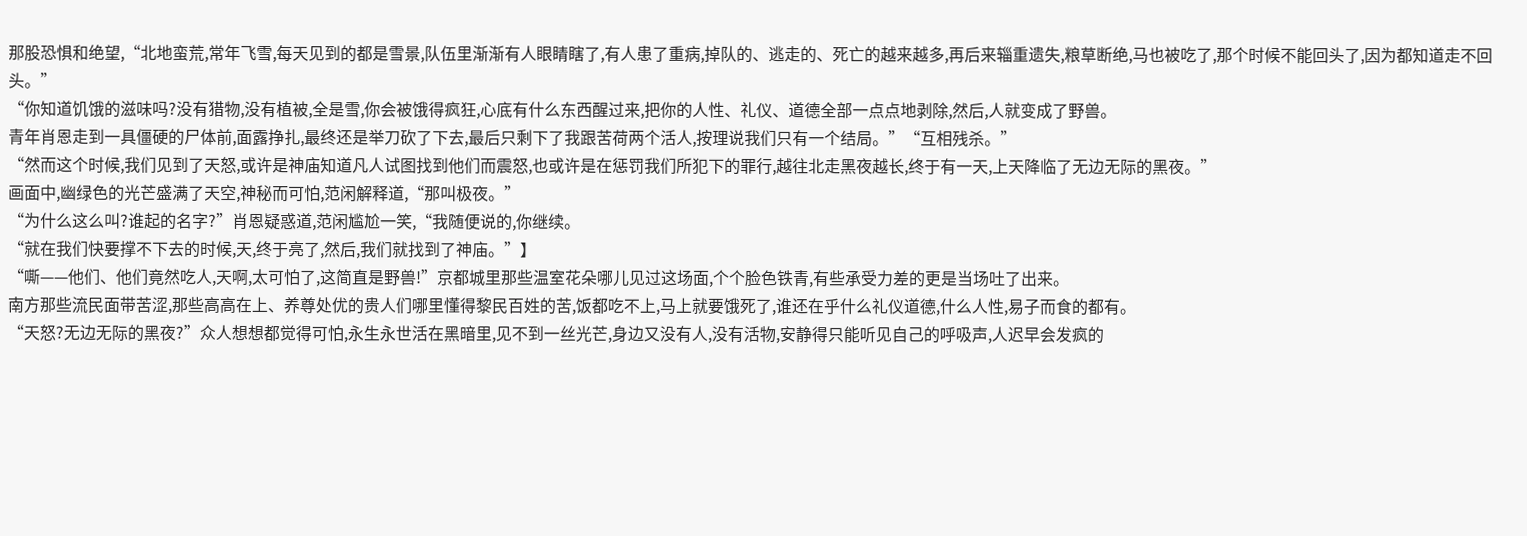那股恐惧和绝望,“北地蛮荒,常年飞雪,每天见到的都是雪景,队伍里渐渐有人眼睛瞎了,有人患了重病,掉队的、逃走的、死亡的越来越多,再后来辎重遗失,粮草断绝,马也被吃了,那个时候不能回头了,因为都知道走不回头。”
“你知道饥饿的滋味吗?没有猎物,没有植被,全是雪,你会被饿得疯狂,心底有什么东西醒过来,把你的人性、礼仪、道德全部一点点地剥除,然后,人就变成了野兽。
青年肖恩走到一具僵硬的尸体前,面露挣扎,最终还是举刀砍了下去,最后只剩下了我跟苦荷两个活人,按理说我们只有一个结局。”“互相残杀。”
“然而这个时候,我们见到了天怒,或许是神庙知道凡人试图找到他们而震怒,也或许是在惩罚我们所犯下的罪行,越往北走黑夜越长,终于有一天,上天降临了无边无际的黑夜。”
画面中,幽绿色的光芒盛满了天空,神秘而可怕,范闲解释道,“那叫极夜。”
“为什么这么叫?谁起的名字?”肖恩疑惑道,范闲尴尬一笑,“我随便说的,你继续。
“就在我们快要撑不下去的时候,天,终于亮了,然后,我们就找到了神庙。”】
“嘶——他们、他们竟然吃人,天啊,太可怕了,这简直是野兽!”京都城里那些温室花朵哪儿见过这场面,个个脸色铁青,有些承受力差的更是当场吐了出来。
南方那些流民面带苦涩,那些高高在上、养尊处优的贵人们哪里懂得黎民百姓的苦,饭都吃不上,马上就要饿死了,谁还在乎什么礼仪道德,什么人性,易子而食的都有。
“天怒?无边无际的黑夜?”众人想想都觉得可怕,永生永世活在黑暗里,见不到一丝光芒,身边又没有人,没有活物,安静得只能听见自己的呼吸声,人迟早会发疯的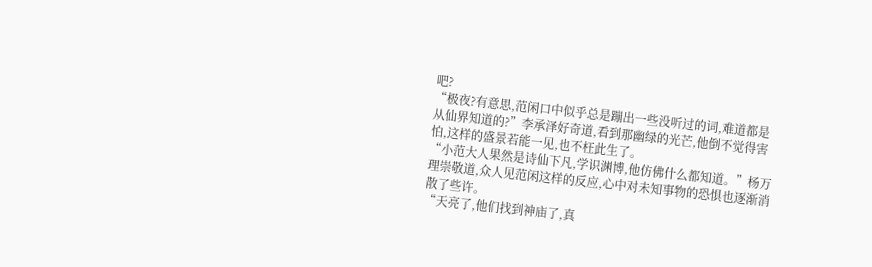吧?
“极夜?有意思,范闲口中似乎总是蹦出一些没听过的词,难道都是从仙界知道的?”李承泽好奇道,看到那幽绿的光芒,他倒不觉得害怕,这样的盛景若能一见,也不枉此生了。
“小范大人果然是诗仙下凡,学识渊博,他仿佛什么都知道。”杨万理崇敬道,众人见范闲这样的反应,心中对未知事物的恐惧也逐渐消散了些许。
“天亮了,他们找到神庙了,真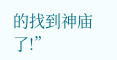的找到神庙了!”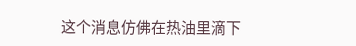这个消息仿佛在热油里滴下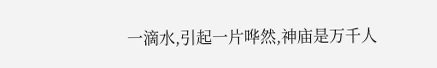一滴水,引起一片哗然,神庙是万千人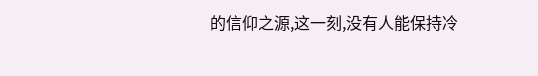的信仰之源,这一刻,没有人能保持冷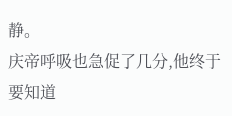静。
庆帝呼吸也急促了几分,他终于要知道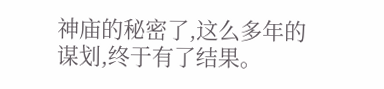神庙的秘密了,这么多年的谋划,终于有了结果。